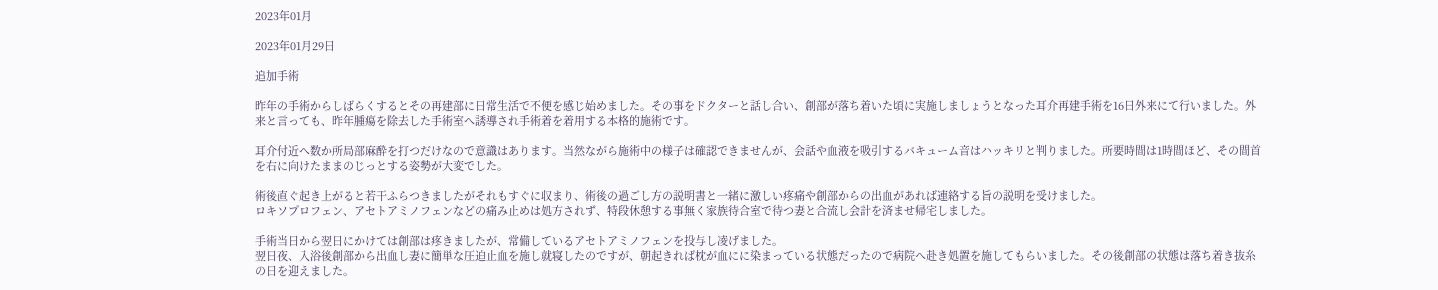2023年01月

2023年01月29日

追加手術

昨年の手術からしばらくするとその再建部に日常生活で不便を感じ始めました。その事をドクターと話し合い、創部が落ち着いた頃に実施しましょうとなった耳介再建手術を16日外来にて行いました。外来と言っても、昨年腫瘍を除去した手術室へ誘導され手術着を着用する本格的施術です。

耳介付近へ数か所局部麻酔を打つだけなので意識はあります。当然ながら施術中の様子は確認できませんが、会話や血液を吸引するバキューム音はハッキリと判りました。所要時間は1時間ほど、その間首を右に向けたままのじっとする姿勢が大変でした。

術後直ぐ起き上がると若干ふらつきましたがそれもすぐに収まり、術後の過ごし方の説明書と一緒に激しい疼痛や創部からの出血があれば連絡する旨の説明を受けました。
ロキソプロフェン、アセトアミノフェンなどの痛み止めは処方されず、特段休憩する事無く家族待合室で待つ妻と合流し会計を済ませ帰宅しました。

手術当日から翌日にかけては創部は疼きましたが、常備しているアセトアミノフェンを投与し凌げました。
翌日夜、入浴後創部から出血し妻に簡単な圧迫止血を施し就寝したのですが、朝起きれば枕が血にに染まっている状態だったので病院へ赴き処置を施してもらいました。その後創部の状態は落ち着き抜糸の日を迎えました。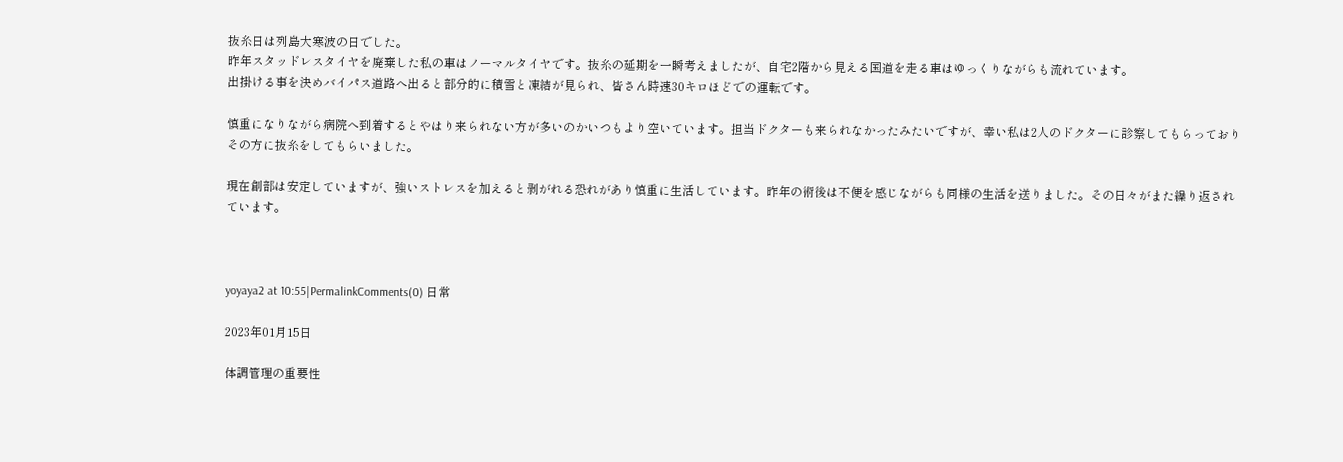抜糸日は列島大寒波の日でした。
昨年スタッドレスタイヤを廃棄した私の車はノーマルタイヤです。抜糸の延期を一瞬考えましたが、自宅2階から見える国道を走る車はゆっくりながらも流れています。
出掛ける事を決めバイパス道路へ出ると部分的に積雪と凍結が見られ、皆さん時速30キロほどでの運転です。

慎重になりながら病院へ到着するとやはり来られない方が多いのかいつもより空いています。担当ドクターも来られなかったみたいですが、幸い私は2人のドクターに診察してもらっておりその方に抜糸をしてもらいました。

現在創部は安定していますが、強いストレスを加えると剥がれる恐れがあり慎重に生活しています。昨年の術後は不便を感じながらも同様の生活を送りました。その日々がまた繰り返されています。



yoyaya2 at 10:55|PermalinkComments(0) 日常

2023年01月15日

体調管理の重要性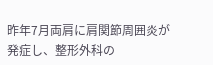昨年7月両肩に肩関節周囲炎が発症し、整形外科の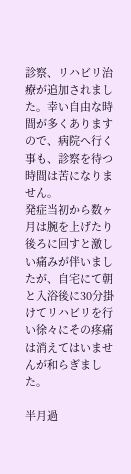診察、リハビリ治療が追加されました。幸い自由な時間が多くありますので、病院へ行く事も、診察を待つ時間は苦になりません。
発症当初から数ヶ月は腕を上げたり後ろに回すと激しい痛みが伴いましたが、自宅にて朝と入浴後に30分掛けてリハビリを行い徐々にその疼痛は消えてはいませんが和らぎました。

半月過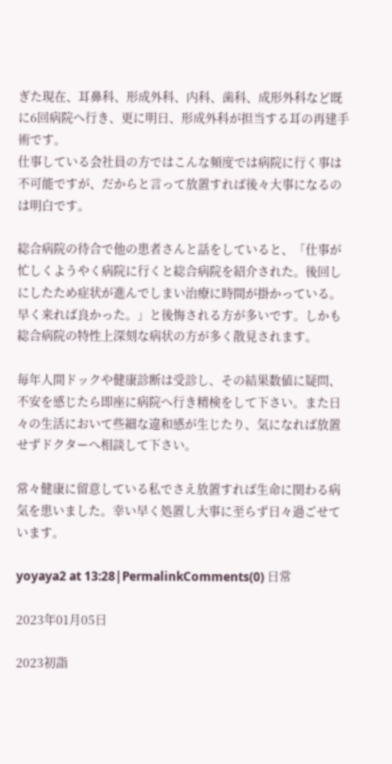ぎた現在、耳鼻科、形成外科、内科、歯科、成形外科など既に6回病院へ行き、更に明日、形成外科が担当する耳の再建手術です。
仕事している会社員の方ではこんな頻度では病院に行く事は不可能ですが、だからと言って放置すれば後々大事になるのは明白です。

総合病院の待合で他の患者さんと話をしていると、「仕事が忙しくようやく病院に行くと総合病院を紹介された。後回しにしたため症状が進んでしまい治療に時間が掛かっている。早く来れば良かった。」と後悔される方が多いです。しかも総合病院の特性上深刻な病状の方が多く散見されます。

毎年人間ドックや健康診断は受診し、その結果数値に疑問、不安を感じたら即座に病院へ行き精検をして下さい。また日々の生活において些細な違和感が生じたり、気になれば放置せずドクターへ相談して下さい。

常々健康に留意している私でさえ放置すれば生命に関わる病気を患いました。幸い早く処置し大事に至らず日々過ごせています。

yoyaya2 at 13:28|PermalinkComments(0) 日常

2023年01月05日

2023初詣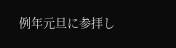例年元旦に参拝し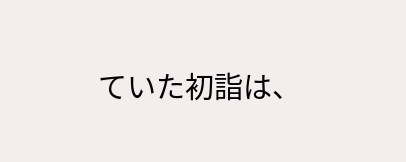ていた初詣は、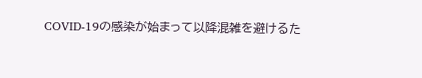COVID-19の感染が始まって以降混雑を避けるた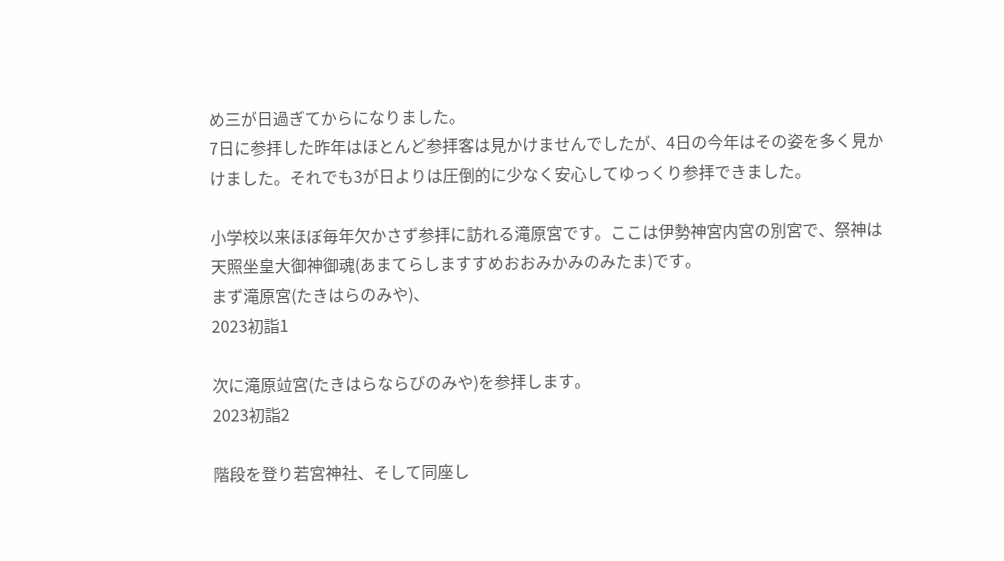め三が日過ぎてからになりました。
7日に参拝した昨年はほとんど参拝客は見かけませんでしたが、4日の今年はその姿を多く見かけました。それでも3が日よりは圧倒的に少なく安心してゆっくり参拝できました。

小学校以来ほぼ毎年欠かさず参拝に訪れる滝原宮です。ここは伊勢神宮内宮の別宮で、祭神は天照坐皇大御神御魂(あまてらしますすめおおみかみのみたま)です。
まず滝原宮(たきはらのみや)、
2023初詣1

次に滝原竝宮(たきはらならびのみや)を参拝します。
2023初詣2

階段を登り若宮神社、そして同座し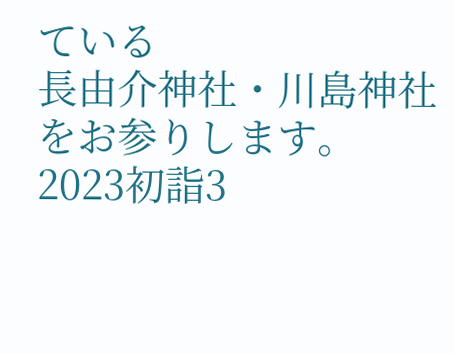ている
長由介神社・川島神社をお参りします。
2023初詣3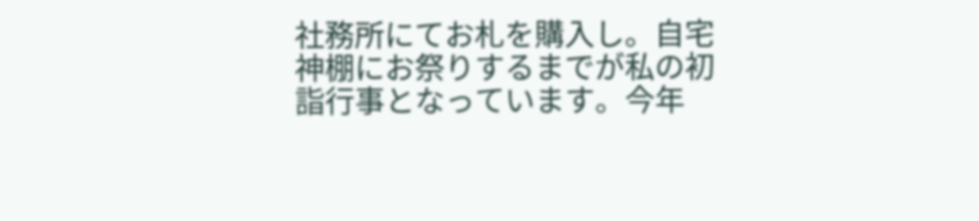社務所にてお札を購入し。自宅神棚にお祭りするまでが私の初詣行事となっています。今年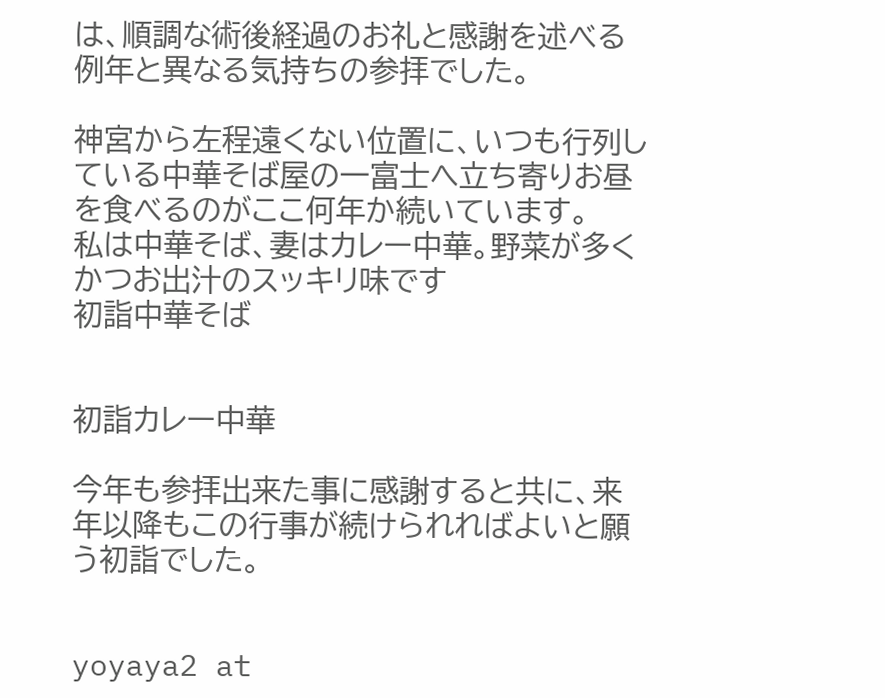は、順調な術後経過のお礼と感謝を述べる例年と異なる気持ちの参拝でした。

神宮から左程遠くない位置に、いつも行列している中華そば屋の一富士へ立ち寄りお昼を食べるのがここ何年か続いています。
私は中華そば、妻はカレー中華。野菜が多くかつお出汁のスッキリ味です
初詣中華そば


初詣カレー中華

今年も参拝出来た事に感謝すると共に、来年以降もこの行事が続けられればよいと願う初詣でした。


yoyaya2 at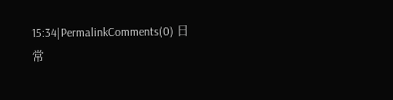15:34|PermalinkComments(0) 日常